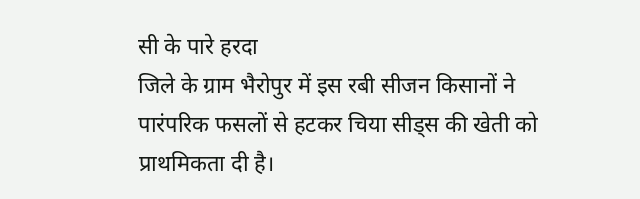सी के पारे हरदा
जिले के ग्राम भैरोपुर में इस रबी सीजन किसानों ने पारंपरिक फसलों से हटकर चिया सीड्स की खेती को प्राथमिकता दी है।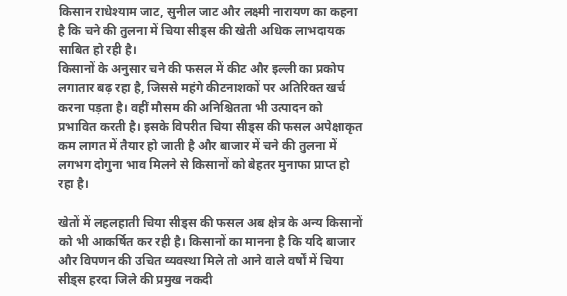किसान राधेश्याम जाट, सुनील जाट और लक्ष्मी नारायण का कहना है कि चने की तुलना में चिया सीड्स की खेती अधिक लाभदायक साबित हो रही है।
किसानों के अनुसार चने की फसल में कीट और इल्ली का प्रकोप लगातार बढ़ रहा है, जिससे महंगे कीटनाशकों पर अतिरिक्त खर्च करना पड़ता है। वहीं मौसम की अनिश्चितता भी उत्पादन को प्रभावित करती है। इसके विपरीत चिया सीड्स की फसल अपेक्षाकृत कम लागत में तैयार हो जाती है और बाजार में चने की तुलना में लगभग दोगुना भाव मिलने से किसानों को बेहतर मुनाफा प्राप्त हो रहा है।

खेतों में लहलहाती चिया सीड्स की फसल अब क्षेत्र के अन्य किसानों को भी आकर्षित कर रही है। किसानों का मानना है कि यदि बाजार और विपणन की उचित व्यवस्था मिले तो आने वाले वर्षों में चिया सीड्स हरदा जिले की प्रमुख नकदी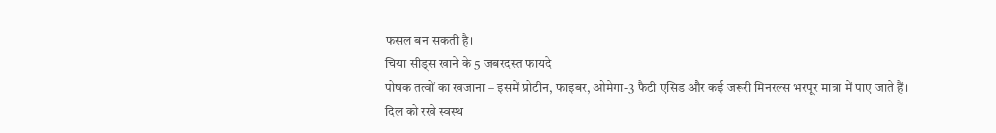फसल बन सकती है।
चिया सीड्स खाने के 5 जबरदस्त फायदे
पोषक तत्वों का खजाना – इसमें प्रोटीन, फाइबर, ओमेगा-3 फैटी एसिड और कई जरूरी मिनरल्स भरपूर मात्रा में पाए जाते हैं।
दिल को रखे स्वस्थ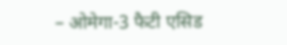– ओमेगा-3 फैटी एसिड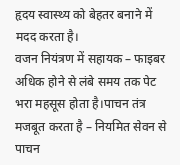हृदय स्वास्थ्य को बेहतर बनाने में मदद करता है।
वजन नियंत्रण में सहायक – फाइबर अधिक होने से लंबे समय तक पेट भरा महसूस होता है।पाचन तंत्र मजबूत करता है – नियमित सेवन से पाचन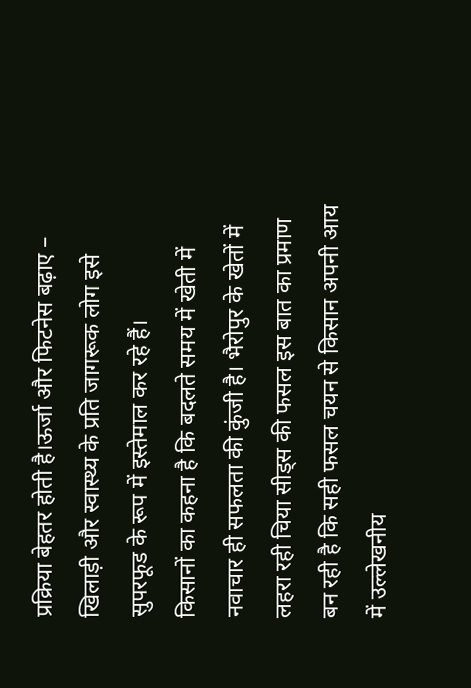प्रक्रिया बेहतर होती है।ऊर्जा और फिटनेस बढ़ाए – खिलाड़ी और स्वास्थ्य के प्रति जागरूक लोग इसे सुपरफूड के रूप में इस्तेमाल कर रहे हैं।
किसानों का कहना है कि बदलते समय में खेती में नवाचार ही सफलता की कुंजी है। भैरोपुर के खेतों में लहरा रही चिया सीड्स की फसल इस बात का प्रमाण बन रही है कि सही फसल चयन से किसान अपनी आय में उल्लेखनीय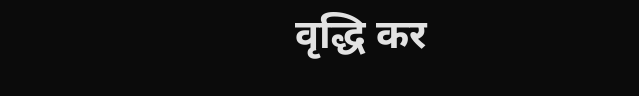वृद्धि कर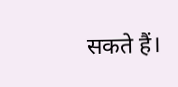सकते हैं।